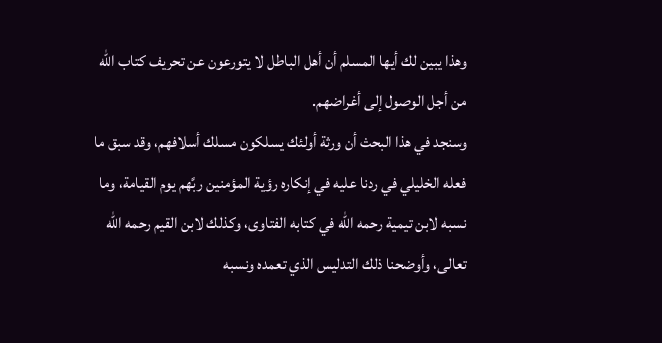وهذا يبين لك أيها المسلم أن أهل الباطل لا يتورعون عن تحريف كتاب الله من أجل الوصول إلى أغراضهم.
وسنجد في هذا البحث أن ورثة أولئك يسلكون مسلك أسلافهم، وقد سبق ما فعله الخليلي في ردنا عليه في إنكاره رؤية المؤمنين ربَّهم يوم القيامة، وما نسبه لابن تيمية رحمه الله في كتابه الفتاوى، وكذلك لابن القيم رحمه الله تعالى، وأوضحنا ذلك التدليس الذي تعمده ونسبه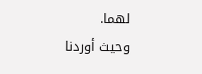لهما.
وحيث أوردنا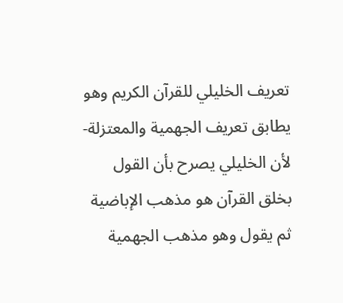تعريف الخليلي للقرآن الكريم وهو يطابق تعريف الجهمية والمعتزلة- لأن الخليلي يصرح بأن القول بخلق القرآن هو مذهب الإباضية ثم يقول وهو مذهب الجهمية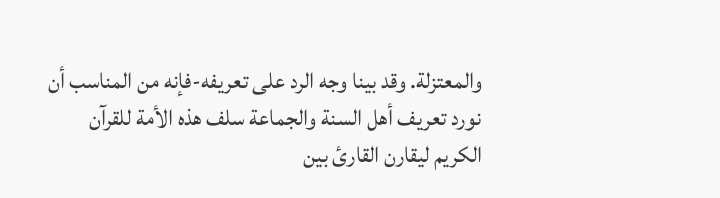والمعتزلة. وقد بينا وجه الرد على تعريفه-فإنه من المناسب أن نورد تعريف أهل السنة والجماعة سلف هذه الأمة للقرآن الكريم ليقارن القارئ بين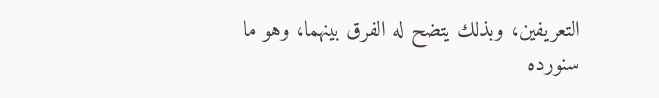التعريفين، وبذلك يتضح له الفرق بينهما، وهو ما سنورده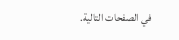في الصفحات التالية.